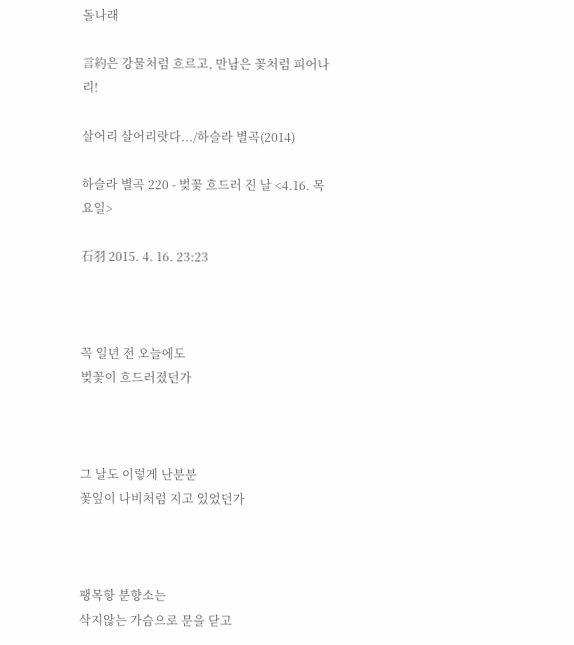돌나래

言約은 강물처럼 흐르고, 만남은 꽃처럼 피어나리!

살어리 살어리랏다.../하슬라 별곡(2014)

하슬라 별곡 220 - 벚꽃 흐드러 진 날 <4.16. 목요일>

石羽 2015. 4. 16. 23:23



꼭 일년 전 오늘에도
벚꽃이 흐드러졌던가



그 날도 이렇게 난분분
꽃잎이 나비처럼 지고 있었던가



팽목항 분향소는
삭지않는 가슴으로 문을 닫고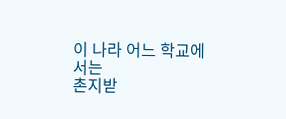이 나라 어느 학교에서는
촌지받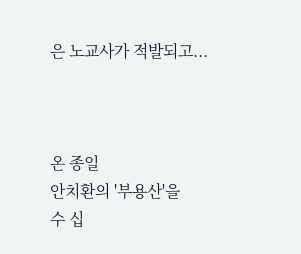은 노교사가 적발되고...



온 종일
안치환의 '부용산'을
수 십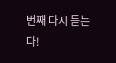번째 다시 듣는다!